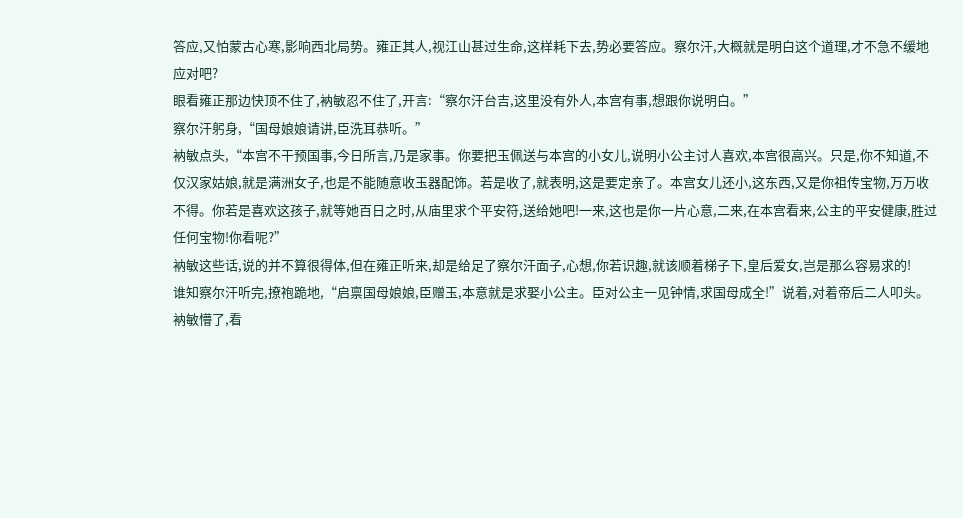答应,又怕蒙古心寒,影响西北局势。雍正其人,视江山甚过生命,这样耗下去,势必要答应。察尔汗,大概就是明白这个道理,才不急不缓地应对吧?
眼看雍正那边快顶不住了,衲敏忍不住了,开言:“察尔汗台吉,这里没有外人,本宫有事,想跟你说明白。”
察尔汗躬身,“国母娘娘请讲,臣洗耳恭听。”
衲敏点头,“本宫不干预国事,今日所言,乃是家事。你要把玉佩送与本宫的小女儿,说明小公主讨人喜欢,本宫很高兴。只是,你不知道,不仅汉家姑娘,就是满洲女子,也是不能随意收玉器配饰。若是收了,就表明,这是要定亲了。本宫女儿还小,这东西,又是你祖传宝物,万万收不得。你若是喜欢这孩子,就等她百日之时,从庙里求个平安符,送给她吧!一来,这也是你一片心意,二来,在本宫看来,公主的平安健康,胜过任何宝物!你看呢?”
衲敏这些话,说的并不算很得体,但在雍正听来,却是给足了察尔汗面子,心想,你若识趣,就该顺着梯子下,皇后爱女,岂是那么容易求的!
谁知察尔汗听完,撩袍跪地,“启禀国母娘娘,臣赠玉,本意就是求娶小公主。臣对公主一见钟情,求国母成全!”说着,对着帝后二人叩头。
衲敏懵了,看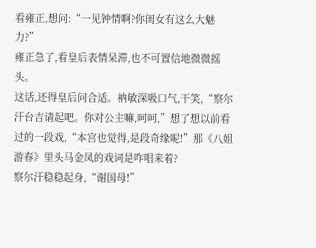看雍正,想问:“一见钟情啊?你闺女有这么大魅力?”
雍正急了,看皇后表情呆滞,也不可置信地微微摇头。
这话,还得皇后问合适。衲敏深吸口气,干笑,“察尔汗台吉请起吧。你对公主嘛,呵呵,”想了想以前看过的一段戏,“本宫也觉得,是段奇缘呢!”那《八姐游春》里头马金凤的戏词是咋唱来着?
察尔汗稳稳起身,“谢国母!”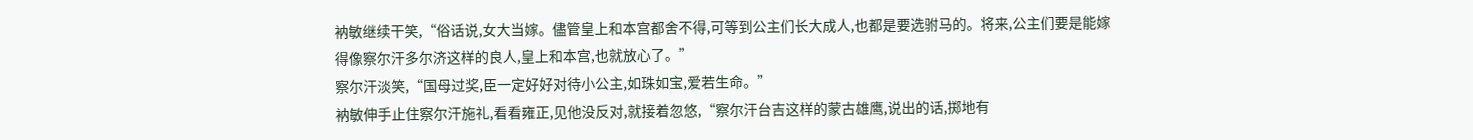衲敏继续干笑,“俗话说,女大当嫁。儘管皇上和本宫都舍不得,可等到公主们长大成人,也都是要选驸马的。将来,公主们要是能嫁得像察尔汗多尔济这样的良人,皇上和本宫,也就放心了。”
察尔汗淡笑,“国母过奖,臣一定好好对待小公主,如珠如宝,爱若生命。”
衲敏伸手止住察尔汗施礼,看看雍正,见他没反对,就接着忽悠,“察尔汗台吉这样的蒙古雄鹰,说出的话,掷地有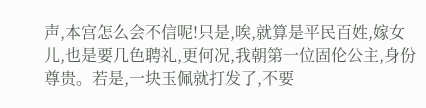声,本宫怎么会不信呢!只是,唉,就算是平民百姓,嫁女儿,也是要几色聘礼,更何况,我朝第一位固伦公主,身份尊贵。若是,一块玉佩就打发了,不要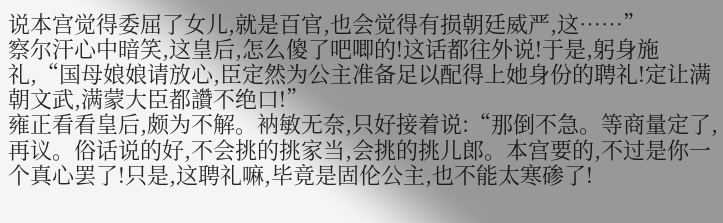说本宫觉得委屈了女儿,就是百官,也会觉得有损朝廷威严,这……”
察尔汗心中暗笑,这皇后,怎么傻了吧唧的!这话都往外说!于是,躬身施礼,“国母娘娘请放心,臣定然为公主准备足以配得上她身份的聘礼!定让满朝文武,满蒙大臣都讚不绝口!”
雍正看看皇后,颇为不解。衲敏无奈,只好接着说:“那倒不急。等商量定了,再议。俗话说的好,不会挑的挑家当,会挑的挑儿郎。本宫要的,不过是你一个真心罢了!只是,这聘礼嘛,毕竟是固伦公主,也不能太寒碜了!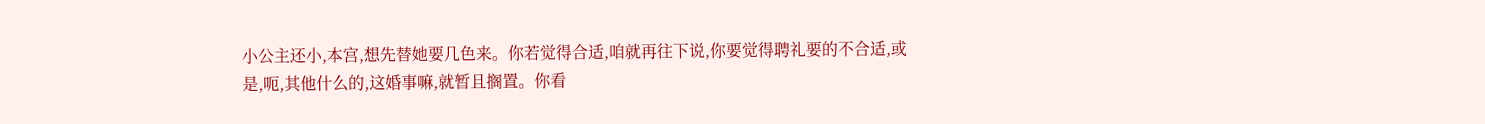小公主还小,本宫,想先替她要几色来。你若觉得合适,咱就再往下说,你要觉得聘礼要的不合适,或是,呃,其他什么的,这婚事嘛,就暂且搁置。你看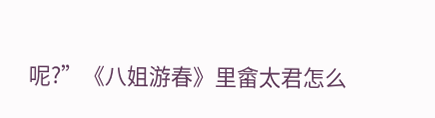呢?”《八姐游春》里畲太君怎么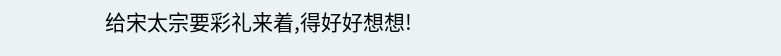给宋太宗要彩礼来着,得好好想想!